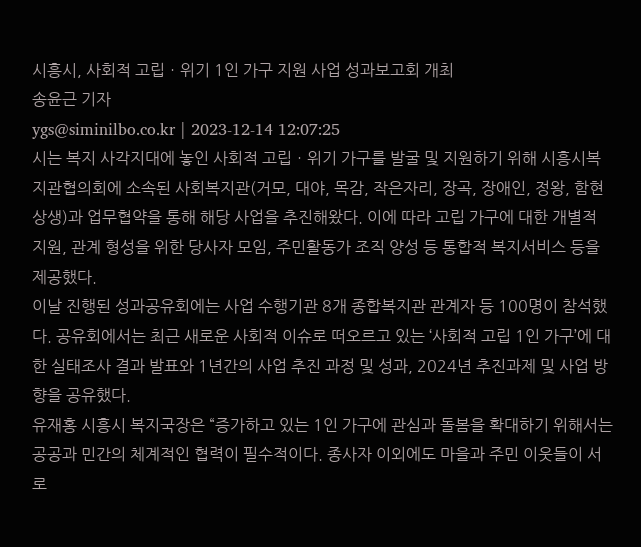시흥시, 사회적 고립ㆍ위기 1인 가구 지원 사업 성과보고회 개최
송윤근 기자
ygs@siminilbo.co.kr | 2023-12-14 12:07:25
시는 복지 사각지대에 놓인 사회적 고립ㆍ위기 가구를 발굴 및 지원하기 위해 시흥시복지관협의회에 소속된 사회복지관(거모, 대야, 목감, 작은자리, 장곡, 장애인, 정왕, 함현상생)과 업무협약을 통해 해당 사업을 추진해왔다. 이에 따라 고립 가구에 대한 개별적 지원, 관계 형성을 위한 당사자 모임, 주민활동가 조직 양성 등 통합적 복지서비스 등을 제공했다.
이날 진행된 성과공유회에는 사업 수행기관 8개 종합복지관 관계자 등 100명이 참석했다. 공유회에서는 최근 새로운 사회적 이슈로 떠오르고 있는 ‘사회적 고립 1인 가구’에 대한 실태조사 결과 발표와 1년간의 사업 추진 과정 및 성과, 2024년 추진과제 및 사업 방향을 공유했다.
유재홍 시흥시 복지국장은 “증가하고 있는 1인 가구에 관심과 돌봄을 확대하기 위해서는 공공과 민간의 체계적인 협력이 필수적이다. 종사자 이외에도 마을과 주민 이웃들이 서로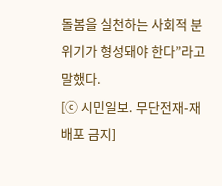돌봄을 실천하는 사회적 분위기가 형성돼야 한다”라고 말했다.
[ⓒ 시민일보. 무단전재-재배포 금지]